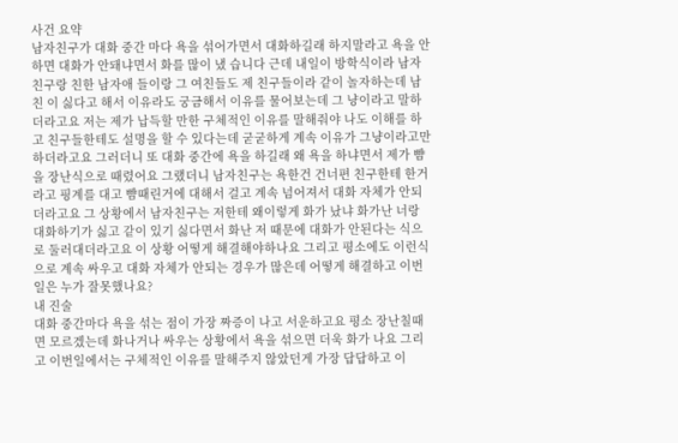사건 요약
남자친구가 대화 중간 마다 욕을 섞어가면서 대화하길래 하지말라고 욕을 안하면 대화가 안돼냐면서 화를 많이 냈 습니다 근데 내일이 방학식이라 남자친구랑 친한 남자애 들이랑 그 여친들도 제 친구들이라 같이 놀자하는데 남친 이 싫다고 해서 이유라도 궁금해서 이유를 물어보는데 그 냥이라고 말하더라고요 저는 제가 납득할 만한 구체적인 이유를 말해줘야 나도 이해를 하고 친구들한테도 설명을 할 수 있다는데 굳굳하게 계속 이유가 그냥이라고만 하더라고요 그러더니 또 대화 중간에 욕을 하길래 왜 욕을 하냐면서 제가 뺨을 장난식으로 때렸어요 그랬더니 남자친구는 욕한건 건너편 친구한테 한거라고 핑계를 대고 뺨때린거에 대해서 걸고 계속 넘어져서 대화 자체가 안되더라고요 그 상황에서 남자친구는 저한테 왜이렇게 화가 났냐 화가난 너랑 대화하기가 싫고 같이 있기 싫다면서 화난 저 때문에 대화가 안된다는 식으로 둘러대더라고요 이 상황 어떻게 해결해야하나요 그리고 평소에도 이런식으로 계속 싸우고 대화 자체가 안되는 경우가 많은데 어떻게 해결하고 이번일은 누가 잘못했나요?
내 진술
대화 중간마다 욕을 섞는 점이 가장 짜증이 나고 서운하고요 평소 장난칠때면 모르겠는데 화나거나 싸우는 상황에서 욕을 섞으면 더욱 화가 나요 그리고 이번일에서는 구체적인 이유를 말해주지 않았던게 가장 답답하고 이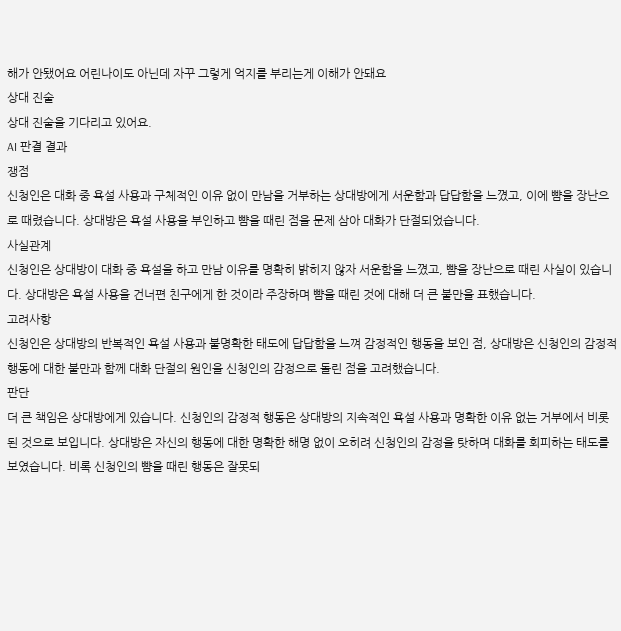해가 안됐어요 어린나이도 아닌데 자꾸 그렇게 억지를 부리는게 이해가 안돼요
상대 진술
상대 진술을 기다리고 있어요.
AI 판결 결과
쟁점
신청인은 대화 중 욕설 사용과 구체적인 이유 없이 만남을 거부하는 상대방에게 서운함과 답답함을 느꼈고, 이에 뺨을 장난으로 때렸습니다. 상대방은 욕설 사용을 부인하고 뺨을 때린 점을 문제 삼아 대화가 단절되었습니다.
사실관계
신청인은 상대방이 대화 중 욕설을 하고 만남 이유를 명확히 밝히지 않자 서운함을 느꼈고, 뺨을 장난으로 때린 사실이 있습니다. 상대방은 욕설 사용을 건너편 친구에게 한 것이라 주장하며 뺨을 때린 것에 대해 더 큰 불만을 표했습니다.
고려사항
신청인은 상대방의 반복적인 욕설 사용과 불명확한 태도에 답답함을 느껴 감정적인 행동을 보인 점, 상대방은 신청인의 감정적 행동에 대한 불만과 함께 대화 단절의 원인을 신청인의 감정으로 돌린 점을 고려했습니다.
판단
더 큰 책임은 상대방에게 있습니다. 신청인의 감정적 행동은 상대방의 지속적인 욕설 사용과 명확한 이유 없는 거부에서 비롯된 것으로 보입니다. 상대방은 자신의 행동에 대한 명확한 해명 없이 오히려 신청인의 감정을 탓하며 대화를 회피하는 태도를 보였습니다. 비록 신청인의 뺨을 때린 행동은 잘못되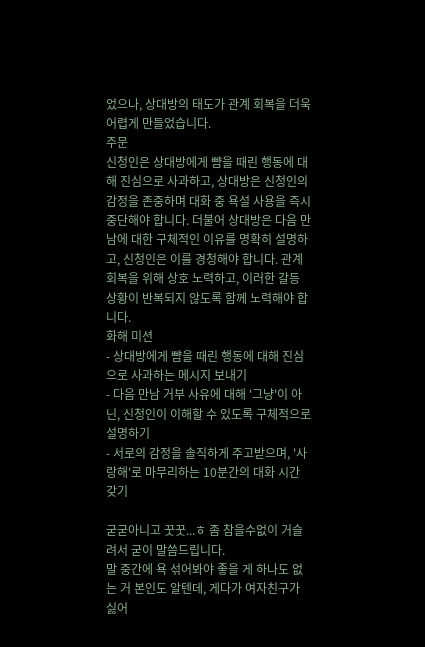었으나, 상대방의 태도가 관계 회복을 더욱 어렵게 만들었습니다.
주문
신청인은 상대방에게 뺨을 때린 행동에 대해 진심으로 사과하고, 상대방은 신청인의 감정을 존중하며 대화 중 욕설 사용을 즉시 중단해야 합니다. 더불어 상대방은 다음 만남에 대한 구체적인 이유를 명확히 설명하고, 신청인은 이를 경청해야 합니다. 관계 회복을 위해 상호 노력하고, 이러한 갈등 상황이 반복되지 않도록 함께 노력해야 합니다.
화해 미션
- 상대방에게 뺨을 때린 행동에 대해 진심으로 사과하는 메시지 보내기
- 다음 만남 거부 사유에 대해 '그냥'이 아닌, 신청인이 이해할 수 있도록 구체적으로 설명하기
- 서로의 감정을 솔직하게 주고받으며, '사랑해'로 마무리하는 10분간의 대화 시간 갖기

굳굳아니고 꿋꿋...ㅎ 좀 참을수없이 거슬려서 굳이 말씀드립니다.
말 중간에 욕 섞어봐야 좋을 게 하나도 없는 거 본인도 알텐데, 게다가 여자친구가 싫어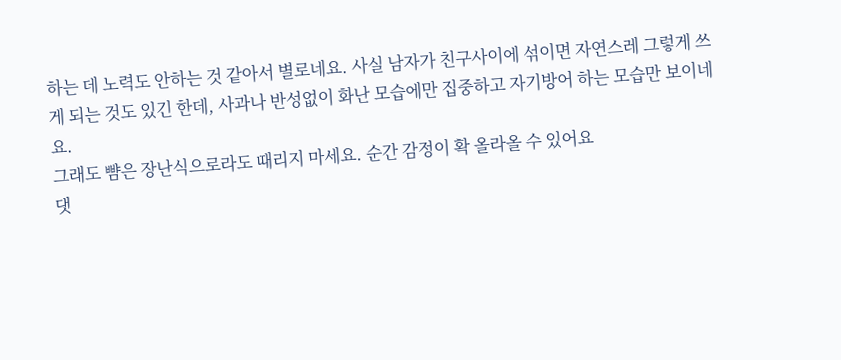하는 데 노력도 안하는 것 같아서 별로네요. 사실 남자가 친구사이에 섞이면 자연스레 그렇게 쓰게 되는 것도 있긴 한데, 사과나 반성없이 화난 모습에만 집중하고 자기방어 하는 모습만 보이네요.
그래도 뺨은 장난식으로라도 때리지 마세요. 순간 감정이 확 올라올 수 있어요
댓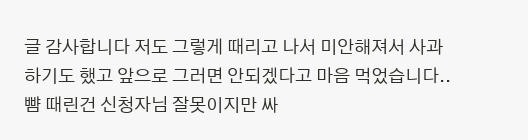글 감사합니다 저도 그렇게 때리고 나서 미안해져서 사과하기도 했고 앞으로 그러면 안되겠다고 마음 먹었습니다..
뺨 때린건 신청자님 잘못이지만 싸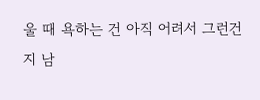울 때 욕하는 건 아직 어려서 그런건지 남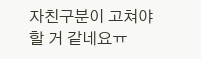자친구분이 고쳐야 할 거 같네요ㅠ